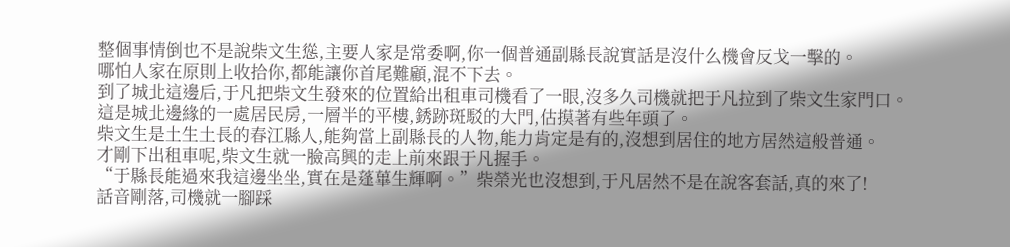整個事情倒也不是說柴文生慫,主要人家是常委啊,你一個普通副縣長說實話是沒什么機會反戈一擊的。
哪怕人家在原則上收拾你,都能讓你首尾難顧,混不下去。
到了城北這邊后,于凡把柴文生發來的位置給出租車司機看了一眼,沒多久司機就把于凡拉到了柴文生家門口。
這是城北邊緣的一處居民房,一層半的平樓,銹跡斑駁的大門,估摸著有些年頭了。
柴文生是土生土長的春江縣人,能夠當上副縣長的人物,能力肯定是有的,沒想到居住的地方居然這般普通。
才剛下出租車呢,柴文生就一臉高興的走上前來跟于凡握手。
“于縣長能過來我這邊坐坐,實在是蓬蓽生輝啊。”柴榮光也沒想到,于凡居然不是在說客套話,真的來了!
話音剛落,司機就一腳踩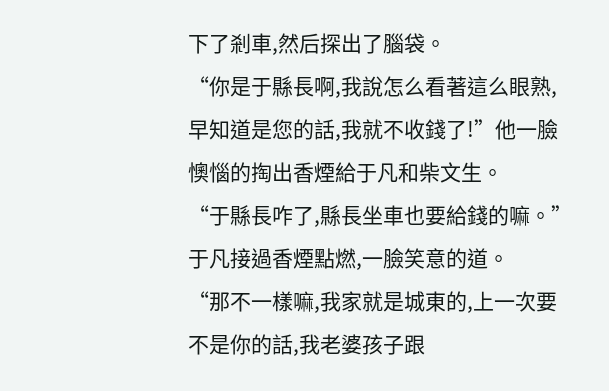下了剎車,然后探出了腦袋。
“你是于縣長啊,我說怎么看著這么眼熟,早知道是您的話,我就不收錢了!”他一臉懊惱的掏出香煙給于凡和柴文生。
“于縣長咋了,縣長坐車也要給錢的嘛。”于凡接過香煙點燃,一臉笑意的道。
“那不一樣嘛,我家就是城東的,上一次要不是你的話,我老婆孩子跟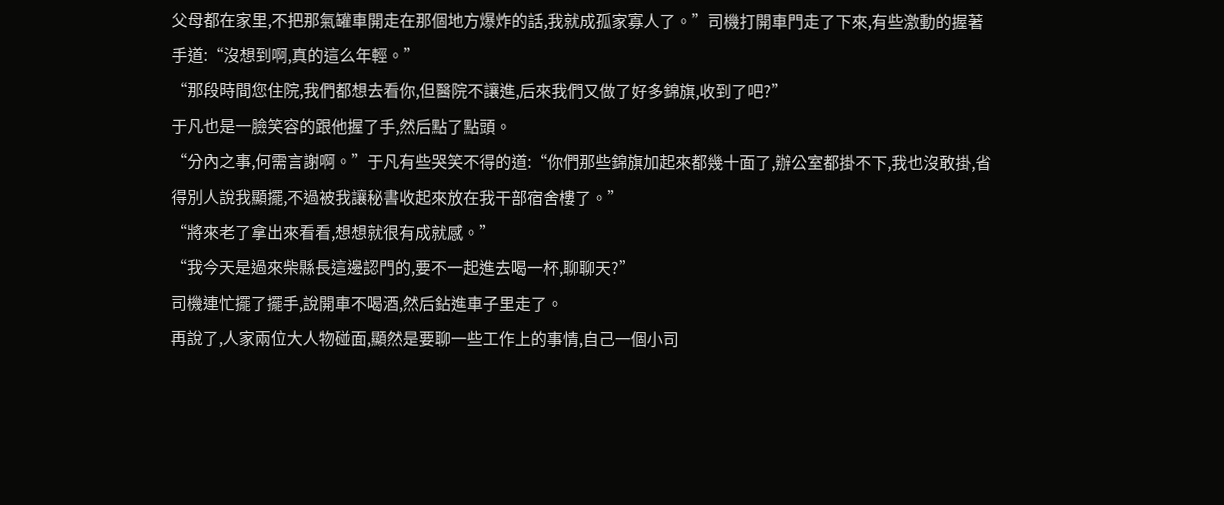父母都在家里,不把那氣罐車開走在那個地方爆炸的話,我就成孤家寡人了。”司機打開車門走了下來,有些激動的握著手道:“沒想到啊,真的這么年輕。”
“那段時間您住院,我們都想去看你,但醫院不讓進,后來我們又做了好多錦旗,收到了吧?”
于凡也是一臉笑容的跟他握了手,然后點了點頭。
“分內之事,何需言謝啊。”于凡有些哭笑不得的道:“你們那些錦旗加起來都幾十面了,辦公室都掛不下,我也沒敢掛,省得別人說我顯擺,不過被我讓秘書收起來放在我干部宿舍樓了。”
“將來老了拿出來看看,想想就很有成就感。”
“我今天是過來柴縣長這邊認門的,要不一起進去喝一杯,聊聊天?”
司機連忙擺了擺手,說開車不喝酒,然后鉆進車子里走了。
再說了,人家兩位大人物碰面,顯然是要聊一些工作上的事情,自己一個小司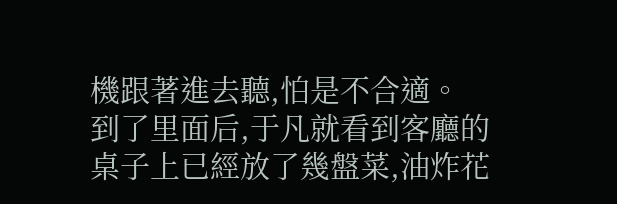機跟著進去聽,怕是不合適。
到了里面后,于凡就看到客廳的桌子上已經放了幾盤菜,油炸花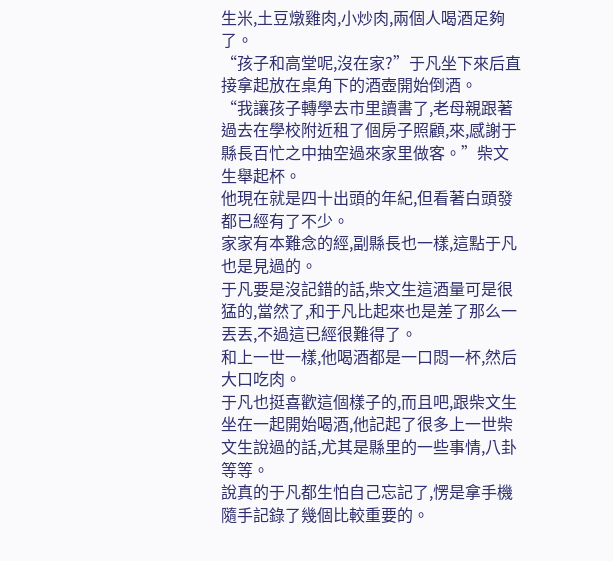生米,土豆燉雞肉,小炒肉,兩個人喝酒足夠了。
“孩子和高堂呢,沒在家?”于凡坐下來后直接拿起放在桌角下的酒壺開始倒酒。
“我讓孩子轉學去市里讀書了,老母親跟著過去在學校附近租了個房子照顧,來,感謝于縣長百忙之中抽空過來家里做客。”柴文生舉起杯。
他現在就是四十出頭的年紀,但看著白頭發都已經有了不少。
家家有本難念的經,副縣長也一樣,這點于凡也是見過的。
于凡要是沒記錯的話,柴文生這酒量可是很猛的,當然了,和于凡比起來也是差了那么一丟丟,不過這已經很難得了。
和上一世一樣,他喝酒都是一口悶一杯,然后大口吃肉。
于凡也挺喜歡這個樣子的,而且吧,跟柴文生坐在一起開始喝酒,他記起了很多上一世柴文生說過的話,尤其是縣里的一些事情,八卦等等。
說真的于凡都生怕自己忘記了,愣是拿手機隨手記錄了幾個比較重要的。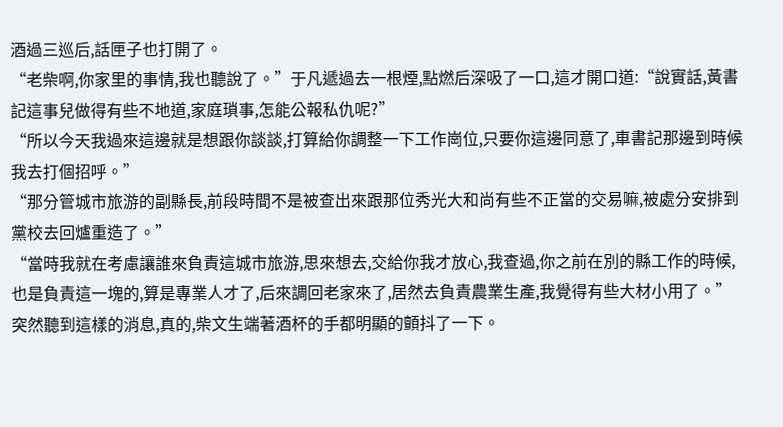酒過三巡后,話匣子也打開了。
“老柴啊,你家里的事情,我也聽說了。”于凡遞過去一根煙,點燃后深吸了一口,這才開口道:“說實話,黃書記這事兒做得有些不地道,家庭瑣事,怎能公報私仇呢?”
“所以今天我過來這邊就是想跟你談談,打算給你調整一下工作崗位,只要你這邊同意了,車書記那邊到時候我去打個招呼。”
“那分管城市旅游的副縣長,前段時間不是被查出來跟那位秀光大和尚有些不正當的交易嘛,被處分安排到黨校去回爐重造了。”
“當時我就在考慮讓誰來負責這城市旅游,思來想去,交給你我才放心,我查過,你之前在別的縣工作的時候,也是負責這一塊的,算是專業人才了,后來調回老家來了,居然去負責農業生產,我覺得有些大材小用了。”
突然聽到這樣的消息,真的,柴文生端著酒杯的手都明顯的顫抖了一下。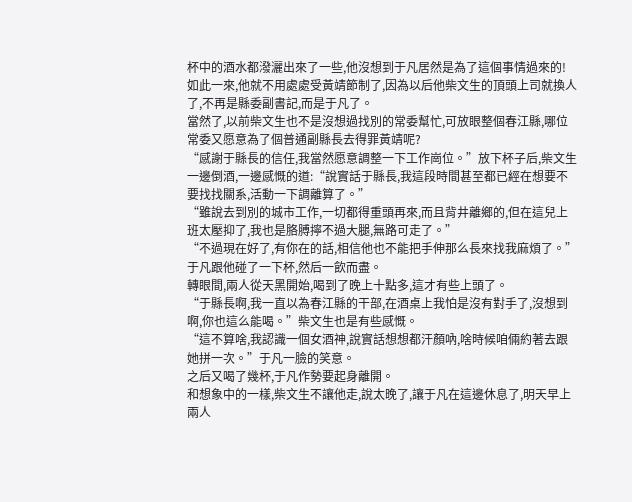杯中的酒水都潑灑出來了一些,他沒想到于凡居然是為了這個事情過來的!
如此一來,他就不用處處受黃靖節制了,因為以后他柴文生的頂頭上司就換人了,不再是縣委副書記,而是于凡了。
當然了,以前柴文生也不是沒想過找別的常委幫忙,可放眼整個春江縣,哪位常委又愿意為了個普通副縣長去得罪黃靖呢?
“感謝于縣長的信任,我當然愿意調整一下工作崗位。”放下杯子后,柴文生一邊倒酒,一邊感慨的道:“說實話于縣長,我這段時間甚至都已經在想要不要找找關系,活動一下調離算了。”
“雖說去到別的城市工作,一切都得重頭再來,而且背井離鄉的,但在這兒上班太壓抑了,我也是胳膊擰不過大腿,無路可走了。”
“不過現在好了,有你在的話,相信他也不能把手伸那么長來找我麻煩了。”
于凡跟他碰了一下杯,然后一飲而盡。
轉眼間,兩人從天黑開始,喝到了晚上十點多,這才有些上頭了。
“于縣長啊,我一直以為春江縣的干部,在酒桌上我怕是沒有對手了,沒想到啊,你也這么能喝。”柴文生也是有些感慨。
“這不算啥,我認識一個女酒神,說實話想想都汗顏吶,啥時候咱倆約著去跟她拼一次。”于凡一臉的笑意。
之后又喝了幾杯,于凡作勢要起身離開。
和想象中的一樣,柴文生不讓他走,說太晚了,讓于凡在這邊休息了,明天早上兩人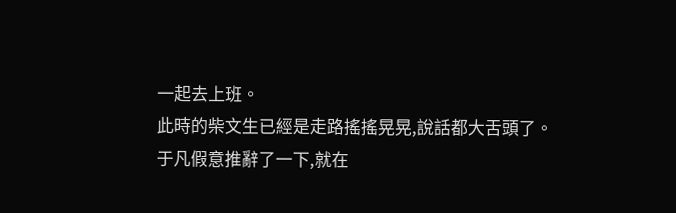一起去上班。
此時的柴文生已經是走路搖搖晃晃,說話都大舌頭了。
于凡假意推辭了一下,就在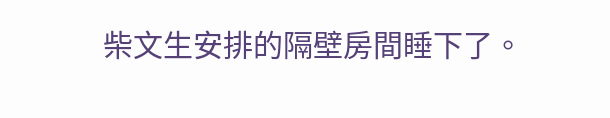柴文生安排的隔壁房間睡下了。